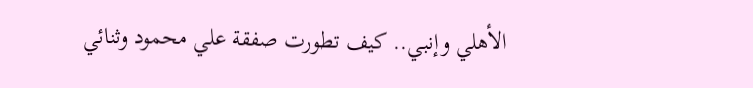الأهلي وإنبي.. كيف تطورت صفقة علي محمود وثنائي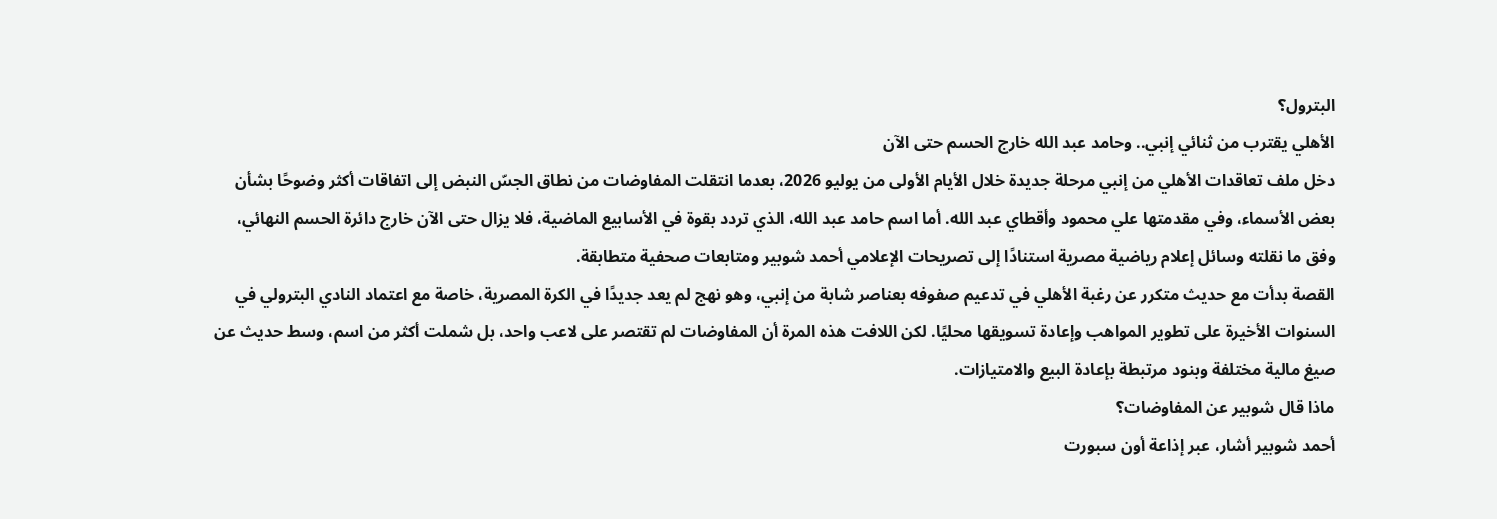البترول؟
الأهلي يقترب من ثنائي إنبي.. وحامد عبد الله خارج الحسم حتى الآن
دخل ملف تعاقدات الأهلي من إنبي مرحلة جديدة خلال الأيام الأولى من يوليو 2026، بعدما انتقلت المفاوضات من نطاق الجسّ النبض إلى اتفاقات أكثر وضوحًا بشأن بعض الأسماء، وفي مقدمتها علي محمود وأقطاي عبد الله. أما اسم حامد عبد الله، الذي تردد بقوة في الأسابيع الماضية، فلا يزال حتى الآن خارج دائرة الحسم النهائي، وفق ما نقلته وسائل إعلام رياضية مصرية استنادًا إلى تصريحات الإعلامي أحمد شوبير ومتابعات صحفية متطابقة.
القصة بدأت مع حديث متكرر عن رغبة الأهلي في تدعيم صفوفه بعناصر شابة من إنبي، وهو نهج لم يعد جديدًا في الكرة المصرية، خاصة مع اعتماد النادي البترولي في السنوات الأخيرة على تطوير المواهب وإعادة تسويقها محليًا. لكن اللافت هذه المرة أن المفاوضات لم تقتصر على لاعب واحد، بل شملت أكثر من اسم، وسط حديث عن صيغ مالية مختلفة وبنود مرتبطة بإعادة البيع والامتيازات.
ماذا قال شوبير عن المفاوضات؟
أحمد شوبير أشار، عبر إذاعة أون سبورت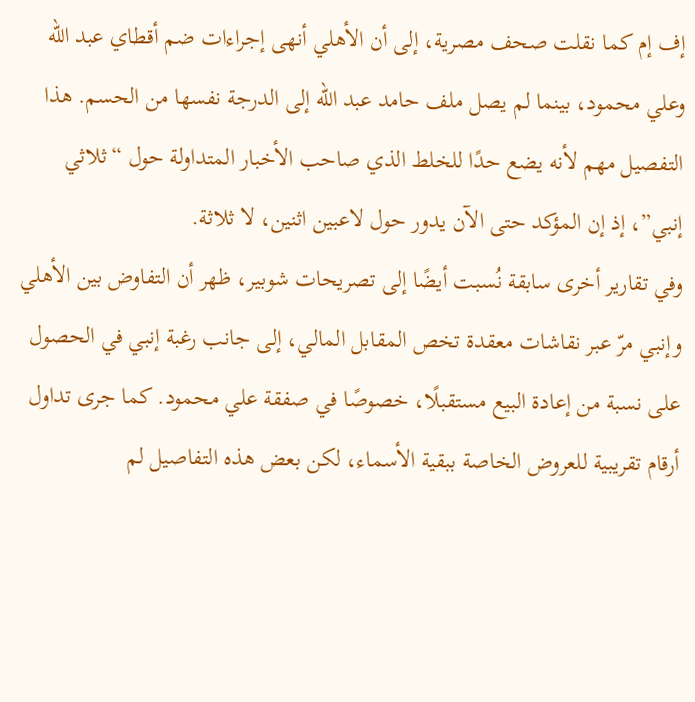إف إم كما نقلت صحف مصرية، إلى أن الأهلي أنهى إجراءات ضم أقطاي عبد الله وعلي محمود، بينما لم يصل ملف حامد عبد الله إلى الدرجة نفسها من الحسم. هذا التفصيل مهم لأنه يضع حدًا للخلط الذي صاحب الأخبار المتداولة حول “ثلاثي إنبي”، إذ إن المؤكد حتى الآن يدور حول لاعبين اثنين، لا ثلاثة.
وفي تقارير أخرى سابقة نُسبت أيضًا إلى تصريحات شوبير، ظهر أن التفاوض بين الأهلي وإنبي مرّ عبر نقاشات معقدة تخص المقابل المالي، إلى جانب رغبة إنبي في الحصول على نسبة من إعادة البيع مستقبلًا، خصوصًا في صفقة علي محمود. كما جرى تداول أرقام تقريبية للعروض الخاصة ببقية الأسماء، لكن بعض هذه التفاصيل لم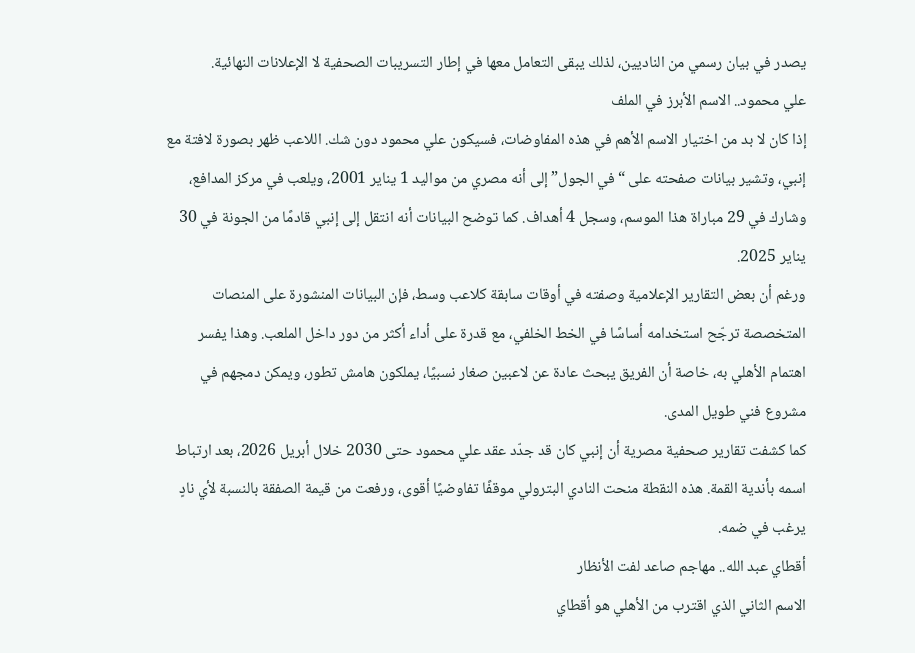يصدر في بيان رسمي من الناديين، لذلك يبقى التعامل معها في إطار التسريبات الصحفية لا الإعلانات النهائية.
علي محمود.. الاسم الأبرز في الملف
إذا كان لا بد من اختيار الاسم الأهم في هذه المفاوضات، فسيكون علي محمود دون شك. اللاعب ظهر بصورة لافتة مع إنبي، وتشير بيانات صفحته على “في الجول” إلى أنه مصري من مواليد 1 يناير 2001، ويلعب في مركز المدافع، وشارك في 29 مباراة هذا الموسم، وسجل 4 أهداف. كما توضح البيانات أنه انتقل إلى إنبي قادمًا من الجونة في 30 يناير 2025.
ورغم أن بعض التقارير الإعلامية وصفته في أوقات سابقة كلاعب وسط، فإن البيانات المنشورة على المنصات المتخصصة ترجّح استخدامه أساسًا في الخط الخلفي، مع قدرة على أداء أكثر من دور داخل الملعب. وهذا يفسر اهتمام الأهلي به، خاصة أن الفريق يبحث عادة عن لاعبين صغار نسبيًا، يملكون هامش تطور، ويمكن دمجهم في مشروع فني طويل المدى.
كما كشفت تقارير صحفية مصرية أن إنبي كان قد جدّد عقد علي محمود حتى 2030 خلال أبريل 2026، بعد ارتباط اسمه بأندية القمة. هذه النقطة منحت النادي البترولي موقفًا تفاوضيًا أقوى، ورفعت من قيمة الصفقة بالنسبة لأي نادٍ يرغب في ضمه.
أقطاي عبد الله.. مهاجم صاعد لفت الأنظار
الاسم الثاني الذي اقترب من الأهلي هو أقطاي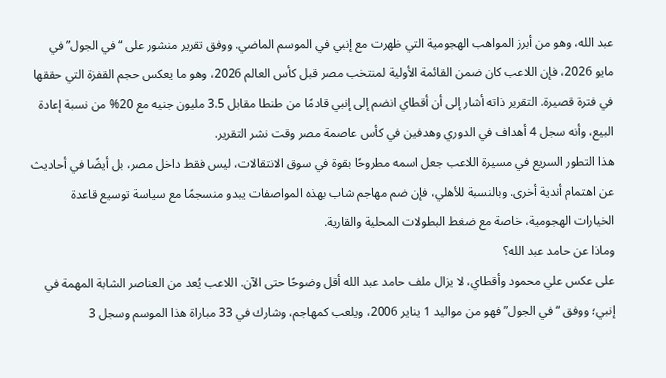عبد الله، وهو من أبرز المواهب الهجومية التي ظهرت مع إنبي في الموسم الماضي. ووفق تقرير منشور على “في الجول” في مايو 2026، فإن اللاعب كان ضمن القائمة الأولية لمنتخب مصر قبل كأس العالم 2026، وهو ما يعكس حجم القفزة التي حققها في فترة قصيرة. التقرير ذاته أشار إلى أن أقطاي انضم إلى إنبي قادمًا من طنطا مقابل 3.5 مليون جنيه مع 20% من نسبة إعادة البيع، وأنه سجل 4 أهداف في الدوري وهدفين في كأس عاصمة مصر وقت نشر التقرير.
هذا التطور السريع في مسيرة اللاعب جعل اسمه مطروحًا بقوة في سوق الانتقالات، ليس فقط داخل مصر، بل أيضًا في أحاديث عن اهتمام أندية أخرى. وبالنسبة للأهلي، فإن ضم مهاجم شاب بهذه المواصفات يبدو منسجمًا مع سياسة توسيع قاعدة الخيارات الهجومية، خاصة مع ضغط البطولات المحلية والقارية.
وماذا عن حامد عبد الله؟
على عكس علي محمود وأقطاي، لا يزال ملف حامد عبد الله أقل وضوحًا حتى الآن. اللاعب يُعد من العناصر الشابة المهمة في إنبي؛ ووفق “في الجول” فهو من مواليد 1 يناير 2006، ويلعب كمهاجم، وشارك في 33 مباراة هذا الموسم وسجل 3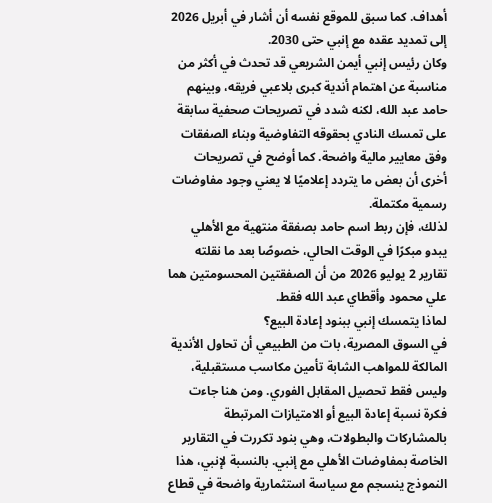أهداف. كما سبق للموقع نفسه أن أشار في أبريل 2026 إلى تمديد عقده مع إنبي حتى 2030.
وكان رئيس إنبي أيمن الشريعي قد تحدث في أكثر من مناسبة عن اهتمام أندية كبرى بلاعبي فريقه، وبينهم حامد عبد الله، لكنه شدد في تصريحات صحفية سابقة على تمسك النادي بحقوقه التفاوضية وبناء الصفقات وفق معايير مالية واضحة. كما أوضح في تصريحات أخرى أن بعض ما يتردد إعلاميًا لا يعني وجود مفاوضات رسمية مكتملة.
لذلك، فإن ربط اسم حامد بصفقة منتهية مع الأهلي يبدو مبكرًا في الوقت الحالي، خصوصًا بعد ما نقلته تقارير 2 يوليو 2026 من أن الصفقتين المحسومتين هما علي محمود وأقطاي عبد الله فقط.
لماذا يتمسك إنبي ببنود إعادة البيع؟
في السوق المصرية، بات من الطبيعي أن تحاول الأندية المالكة للمواهب الشابة تأمين مكاسب مستقبلية، وليس فقط تحصيل المقابل الفوري. ومن هنا جاءت فكرة نسبة إعادة البيع أو الامتيازات المرتبطة بالمشاركات والبطولات، وهي بنود تكررت في التقارير الخاصة بمفاوضات الأهلي مع إنبي. بالنسبة لإنبي، هذا النموذج ينسجم مع سياسة استثمارية واضحة في قطاع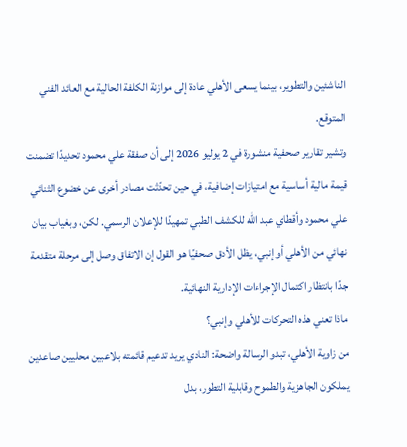الناشئين والتطوير، بينما يسعى الأهلي عادة إلى موازنة الكلفة الحالية مع العائد الفني المتوقع.
وتشير تقارير صحفية منشورة في 2 يوليو 2026 إلى أن صفقة علي محمود تحديدًا تضمنت قيمة مالية أساسية مع امتيازات إضافية، في حين تحدّثت مصادر أخرى عن خضوع الثنائي علي محمود وأقطاي عبد الله للكشف الطبي تمهيدًا للإعلان الرسمي. لكن، وبغياب بيان نهائي من الأهلي أو إنبي، يظل الأدق صحفيًا هو القول إن الاتفاق وصل إلى مرحلة متقدمة جدًا بانتظار اكتمال الإجراءات الإدارية النهائية.
ماذا تعني هذه التحركات للأهلي وإنبي؟
من زاوية الأهلي، تبدو الرسالة واضحة: النادي يريد تدعيم قائمته بلاعبين محليين صاعدين يملكون الجاهزية والطموح وقابلية التطور، بدل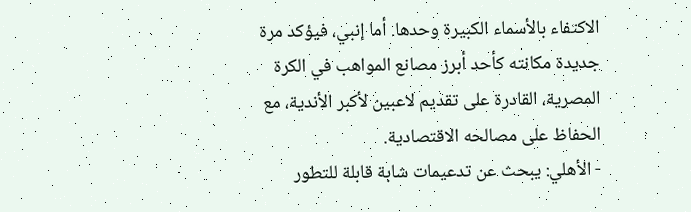الاكتفاء بالأسماء الكبيرة وحدها. أما إنبي، فيؤكد مرة جديدة مكانته كأحد أبرز مصانع المواهب في الكرة المصرية، القادرة على تقديم لاعبين لأكبر الأندية، مع الحفاظ على مصالحه الاقتصادية.
- الأهلي: يبحث عن تدعيمات شابة قابلة للتطور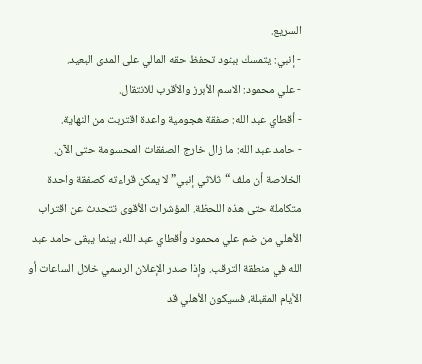السريع.
- إنبي: يتمسك ببنود تحفظ حقه المالي على المدى البعيد.
- علي محمود: الاسم الأبرز والأقرب للانتقال.
- أقطاي عبد الله: صفقة هجومية واعدة اقتربت من النهاية.
- حامد عبد الله: ما زال خارج الصفقات المحسومة حتى الآن.
الخلاصة أن ملف “ثلاثي إنبي” لا يمكن قراءته كصفقة واحدة متكاملة حتى هذه اللحظة. المؤشرات الأقوى تتحدث عن اقتراب الأهلي من ضم علي محمود وأقطاي عبد الله، بينما يبقى حامد عبد الله في منطقة الترقب. وإذا صدر الإعلان الرسمي خلال الساعات أو الأيام المقبلة، فسيكون الأهلي قد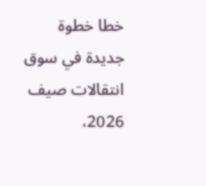خطا خطوة جديدة في سوق انتقالات صيف 2026،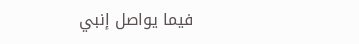فيما يواصل إنبي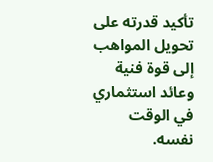تأكيد قدرته على تحويل المواهب إلى قوة فنية وعائد استثماري في الوقت نفسه.